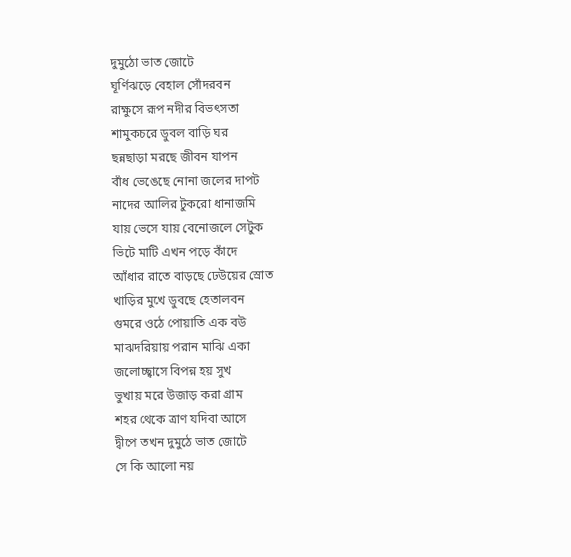দুমুঠো ভাত জোটে
ঘূর্ণিঝড়ে বেহাল সোঁদরবন
রাক্ষুসে রূপ নদীর বিভৎসতা
শামুকচরে ডুবল বাড়ি ঘর
ছন্নছাড়া মরছে জীবন যাপন
বাঁধ ভেঙেছে নোনা জলের দাপট
নাদের আলির টুকরো ধানাজমি
যায় ভেসে যায় বেনোজলে সেটুক
ভিটে মাটি এখন পড়ে কাঁদে
আঁধার রাতে বাড়ছে ঢেউয়ের স্রোত
খাড়ির মুখে ডুবছে হেতালবন
গুমরে ওঠে পোয়াতি এক বউ
মাঝদরিয়ায় পরান মাঝি একা
জলোচ্ছ্বাসে বিপন্ন হয় সুখ
ভুখায় মরে উজাড় করা গ্রাম
শহর থেকে ত্রাণ যদিবা আসে
দ্বীপে তখন দুমুঠে ভাত জোটে
সে কি আলো নয়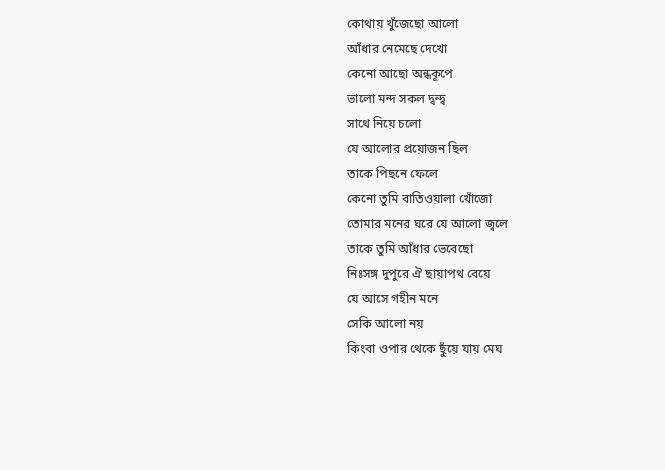কোথায় খুঁজেছো আলো
আঁধার নেমেছে দেখো
কেনো আছো অন্ধকূপে
ভালো মন্দ সকল দ্বন্দ্ব
সাথে নিয়ে চলো
যে আলোর প্রয়োজন ছিল
তাকে পিছনে ফেলে
কেনো তুমি বাতিওয়ালা খোঁজো
তোমার মনের ঘরে যে আলো জ্বলে
তাকে তুমি আঁধার ভেবেছো
নিঃসঙ্গ দুপুরে ঐ ছায়াপথ বেয়ে
যে আসে গহীন মনে
সেকি আলো নয়
কিংবা ওপার থেকে ছুঁয়ে যায় মেঘ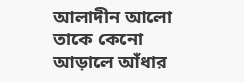আলাদীন আলো
তাকে কেনো আড়ালে আঁধার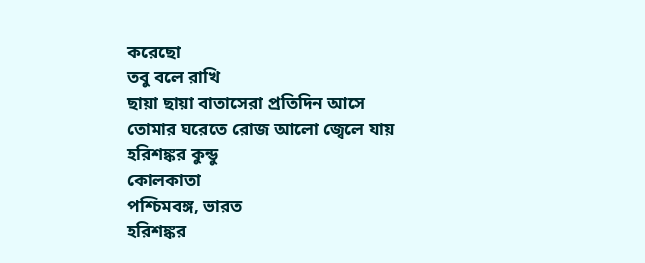করেছো
তবু বলে রাখি
ছায়া ছায়া বাতাসেরা প্রতিদিন আসে
তোমার ঘরেতে রোজ আলো জ্বেলে যায়
হরিশঙ্কর কুন্ডু
কোলকাতা
পশ্চিমবঙ্গ, ভারত
হরিশঙ্কর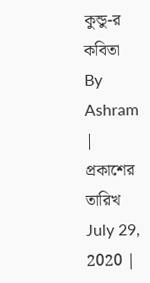কুন্ডু-র কবিতা
By Ashram |
প্রকাশের তারিখ July 29, 2020 |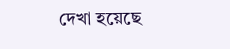দেখা হয়েছে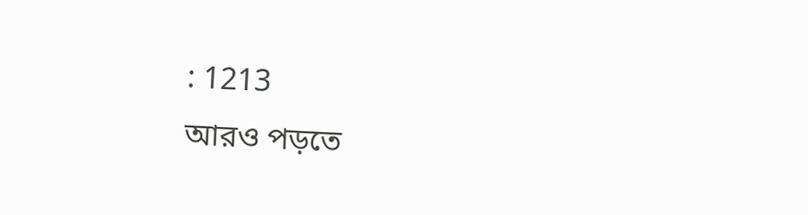: 1213
আরও পড়তে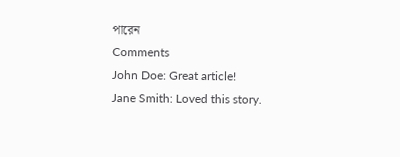পারেন
Comments
John Doe: Great article!
Jane Smith: Loved this story.